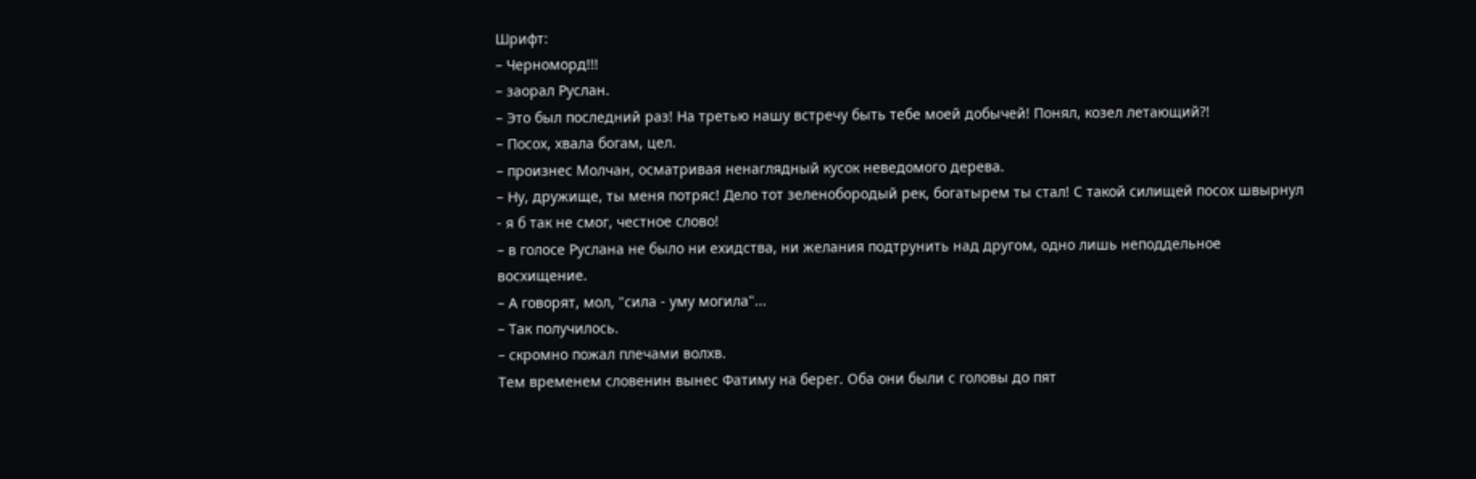Шрифт:
– Черноморд!!!
– заорал Руслан.
– Это был последний раз! На третью нашу встречу быть тебе моей добычей! Понял, козел летающий?!
– Посох, хвала богам, цел.
– произнес Молчан, осматривая ненаглядный кусок неведомого дерева.
– Ну, дружище, ты меня потряс! Дело тот зеленобородый рек, богатырем ты стал! С такой силищей посох швырнул - я б так не смог, честное слово!
– в голосе Руслана не было ни ехидства, ни желания подтрунить над другом, одно лишь неподдельное восхищение.
– А говорят, мол, "сила - уму могила"...
– Так получилось.
– скромно пожал плечами волхв.
Тем временем словенин вынес Фатиму на берег. Оба они были с головы до пят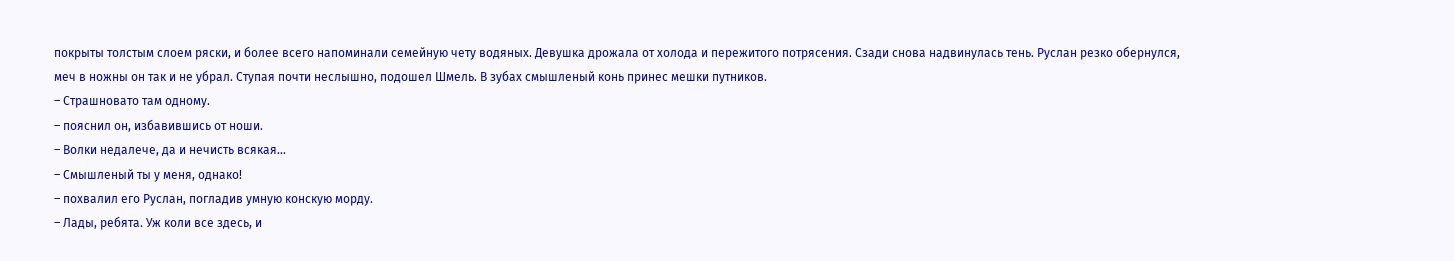покрыты толстым слоем ряски, и более всего напоминали семейную чету водяных. Девушка дрожала от холода и пережитого потрясения. Сзади снова надвинулась тень. Руслан резко обернулся, меч в ножны он так и не убрал. Ступая почти неслышно, подошел Шмель. В зубах смышленый конь принес мешки путников.
– Страшновато там одному.
– пояснил он, избавившись от ноши.
– Волки недалече, да и нечисть всякая...
– Смышленый ты у меня, однако!
– похвалил его Руслан, погладив умную конскую морду.
– Лады, ребята. Уж коли все здесь, и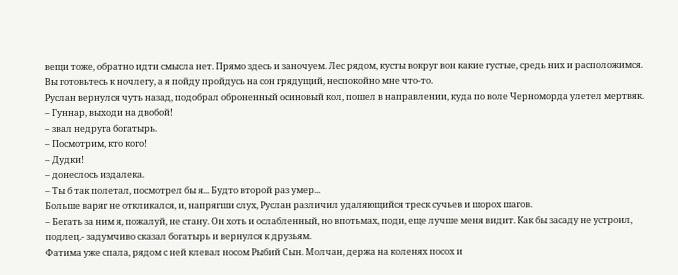вещи тоже, обратно идти смысла нет. Прямо здесь и заночуем. Лес рядом, кусты вокруг вон какие густые, средь них и расположимся. Вы готовьтесь к ночлегу, а я пойду пройдусь на сон грядущий, неспокойно мне что-то.
Руслан вернулся чуть назад, подобрал оброненный осиновый кол, пошел в направлении, куда по воле Черноморда улетел мертвяк.
– Гуннар, выходи на двобой!
– звал недруга богатырь.
– Посмотрим, кто кого!
– Дудки!
– донеслось издалека.
– Ты б так полетал, посмотрел бы я... Будто второй раз умер...
Больше варяг не откликался, и, напрягши слух, Руслан различил удаляющийся треск сучьев и шорох шагов.
– Бегать за ним я, пожалуй, не стану. Он хоть и ослабленный, но впотьмах, поди, еще лучше меня видит. Как бы засаду не устроил, подлец.- задумчиво сказал богатырь и вернулся к друзьям.
Фатима уже спала, рядом с ней клевал носом Рыбий Сын. Молчан, держа на коленях посох и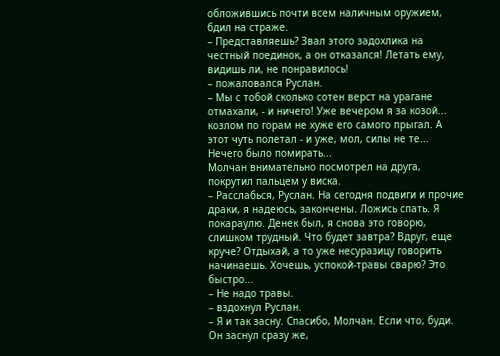обложившись почти всем наличным оружием, бдил на страже.
– Представляешь? Звал этого задохлика на честный поединок, а он отказался! Летать ему, видишь ли, не понравилось!
– пожаловался Руслан.
– Мы с тобой сколько сотен верст на урагане отмахали, - и ничего! Уже вечером я за козой... козлом по горам не хуже его самого прыгал. А этот чуть полетал - и уже, мол, силы не те... Нечего было помирать...
Молчан внимательно посмотрел на друга, покрутил пальцем у виска.
– Расслабься, Руслан. На сегодня подвиги и прочие драки, я надеюсь, закончены. Ложись спать. Я покараулю. Денек был, я снова это говорю, слишком трудный. Что будет завтра? Вдруг, еще круче? Отдыхай, а то уже несуразицу говорить начинаешь. Хочешь, успокой-травы сварю? Это быстро...
– Не надо травы.
– вздохнул Руслан.
– Я и так засну. Спасибо, Молчан. Если что, буди.
Он заснул сразу же,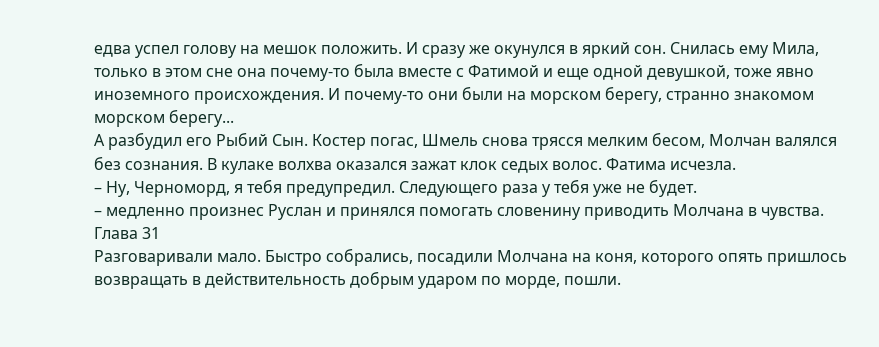едва успел голову на мешок положить. И сразу же окунулся в яркий сон. Снилась ему Мила, только в этом сне она почему-то была вместе с Фатимой и еще одной девушкой, тоже явно иноземного происхождения. И почему-то они были на морском берегу, странно знакомом морском берегу...
А разбудил его Рыбий Сын. Костер погас, Шмель снова трясся мелким бесом, Молчан валялся без сознания. В кулаке волхва оказался зажат клок седых волос. Фатима исчезла.
– Ну, Черноморд, я тебя предупредил. Следующего раза у тебя уже не будет.
– медленно произнес Руслан и принялся помогать словенину приводить Молчана в чувства.
Глава 31
Разговаривали мало. Быстро собрались, посадили Молчана на коня, которого опять пришлось возвращать в действительность добрым ударом по морде, пошли.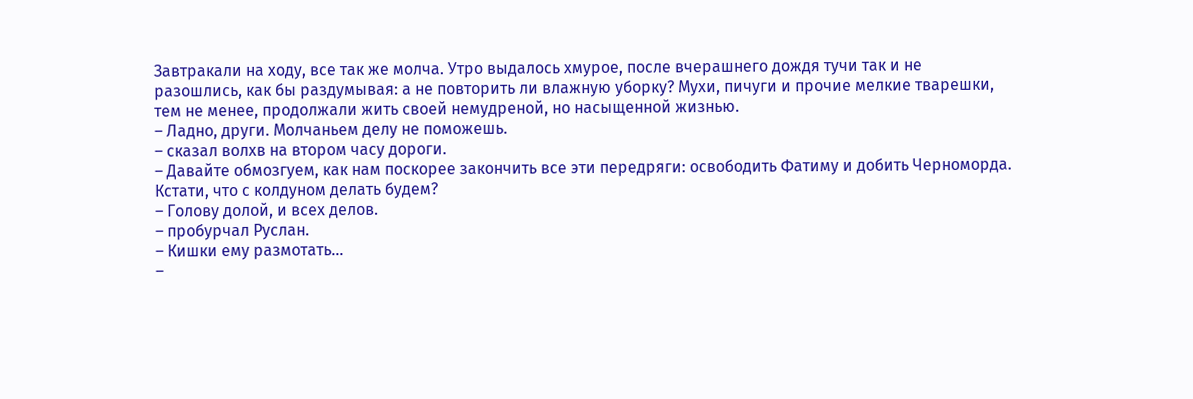Завтракали на ходу, все так же молча. Утро выдалось хмурое, после вчерашнего дождя тучи так и не разошлись, как бы раздумывая: а не повторить ли влажную уборку? Мухи, пичуги и прочие мелкие тварешки, тем не менее, продолжали жить своей немудреной, но насыщенной жизнью.
– Ладно, други. Молчаньем делу не поможешь.
– сказал волхв на втором часу дороги.
– Давайте обмозгуем, как нам поскорее закончить все эти передряги: освободить Фатиму и добить Черноморда. Кстати, что с колдуном делать будем?
– Голову долой, и всех делов.
– пробурчал Руслан.
– Кишки ему размотать...
–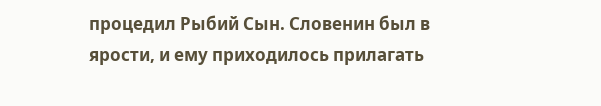процедил Рыбий Сын. Словенин был в ярости, и ему приходилось прилагать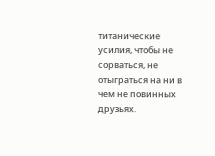титанические усилия, чтобы не сорваться, не отыграться на ни в чем не повинных друзьях.